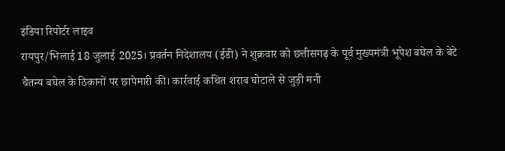इंडिया रिपोर्टर लाइव
रायपुर/भिलाई 18 जुलाई 2025। प्रवर्तन निदेशालय (ईडी) ने शुक्रवार को छत्तीसगढ़ के पूर्व मुख्यमंत्री भूपेश बघेल के बेटे चैतन्य बघेल के ठिकानों पर छापेमारी की। कार्रवाई कथित शराब घोटाले से जुड़ी मनी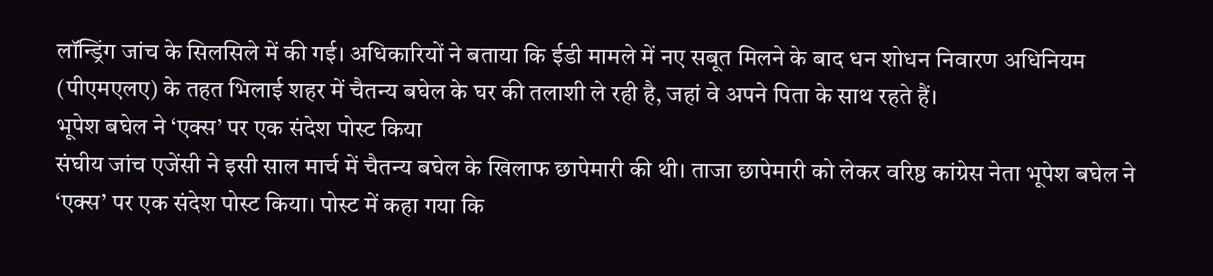लॉन्ड्रिंग जांच के सिलसिले में की गई। अधिकारियों ने बताया कि ईडी मामले में नए सबूत मिलने के बाद धन शोधन निवारण अधिनियम (पीएमएलए) के तहत भिलाई शहर में चैतन्य बघेल के घर की तलाशी ले रही है, जहां वे अपने पिता के साथ रहते हैं।
भूपेश बघेल ने ‘एक्स’ पर एक संदेश पोस्ट किया
संघीय जांच एजेंसी ने इसी साल मार्च में चैतन्य बघेल के खिलाफ छापेमारी की थी। ताजा छापेमारी को लेकर वरिष्ठ कांग्रेस नेता भूपेश बघेल ने ‘एक्स’ पर एक संदेश पोस्ट किया। पोस्ट में कहा गया कि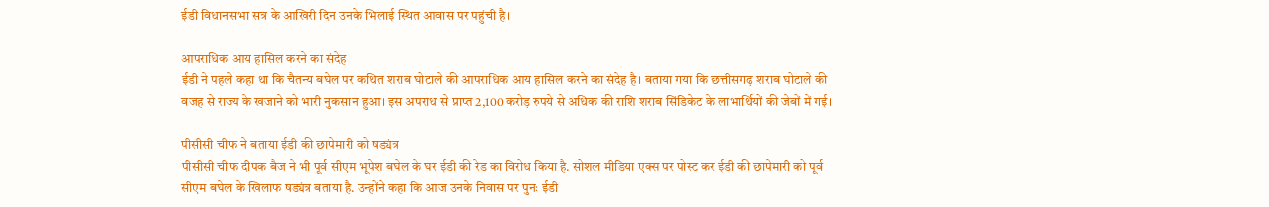ईडी विधानसभा सत्र के आखिरी दिन उनके भिलाई स्थित आवास पर पहुंची है।

आपराधिक आय हासिल करने का संदेह
ईडी ने पहले कहा था कि चैतन्य बघेल पर कथित शराब घोटाले की आपराधिक आय हासिल करने का संदेह है। बताया गया कि छत्तीसगढ़ शराब घोटाले की वजह से राज्य के खजाने को भारी नुकसान हुआ। इस अपराध से प्राप्त 2,100 करोड़ रुपये से अधिक की राशि शराब सिंडिकेट के लाभार्थियों की जेबों में गई।

पीसीसी चीफ ने बताया ईडी की छापेमारी को षड्यंत्र
पीसीसी चीफ दीपक बैज ने भी पूर्व सीएम भूपेश बघेल के घर ईडी की रेड का विरोध किया है. सोशल मीडिया एक्स पर पोस्ट कर ईडी की छापेमारी को पूर्व सीएम बघेल के खिलाफ षड्यंत्र बताया है. उन्होंने कहा कि आज उनके निवास पर पुनः ईडी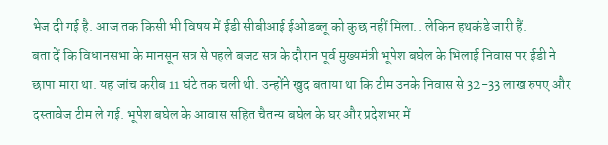भेज दी गई है. आज तक किसी भी विषय में ईडी सीबीआई ईओडब्लू को कुछ नहीं मिला.. लेकिन हथकंडे जारी हैं.
बता दें कि विधानसभा के मानसून सत्र से पहले बजट सत्र के दौरान पूर्व मुख्यमंत्री भूपेश बघेल के भिलाई निवास पर ईडी ने छापा मारा था. यह जांच करीब 11 घंटे तक चली थी. उन्होंने खुद बताया था कि टीम उनके निवास से 32-33 लाख रुपए और दस्तावेज टीम ले गई. भूपेश बघेल के आवास सहित चैतन्य बघेल के घर और प्रदेशभर में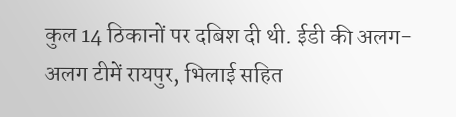कुल 14 ठिकानों पर दबिश दी थी. ईडी की अलग-अलग टीमें रायपुर, भिलाई सहित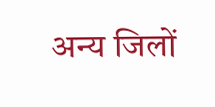अन्य जिलों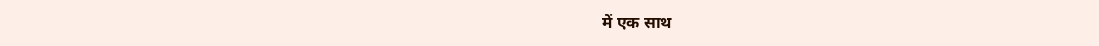में एक साथ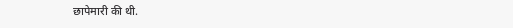छापेमारी की थी.